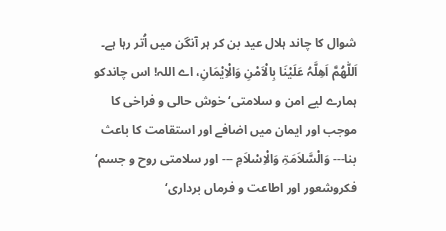شوال کا چاند ہلال عید بن کر ہر آنگن میں اُتر رہا ہے۔ اَللّٰھُمَّ اَھِلَّہُ عَلَیْنَا بِالْاَمْنِ وَالْاِیْمَانِ، اے اللہ! اس چاندکو ہمارے لیے امن و سلامتی‘ خوش حالی و فراخی کا موجب اور ایمان میں اضافے اور استقامت کا باعث بنا--- وَالْسَّلاَمَۃِ وَالْاِسْلاَمِ --- اور سلامتی روح و جسم‘ فکروشعور اور اطاعت و فرماں برداری‘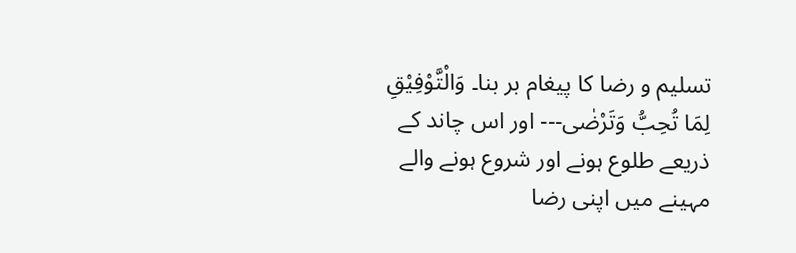تسلیم و رضا کا پیغام بر بنا۔ وَالْتَّوْفِیْقِ لِمَا تُحِبُّ وَتَرْضٰی--- اور اس چاند کے ذریعے طلوع ہونے اور شروع ہونے والے مہینے میں اپنی رضا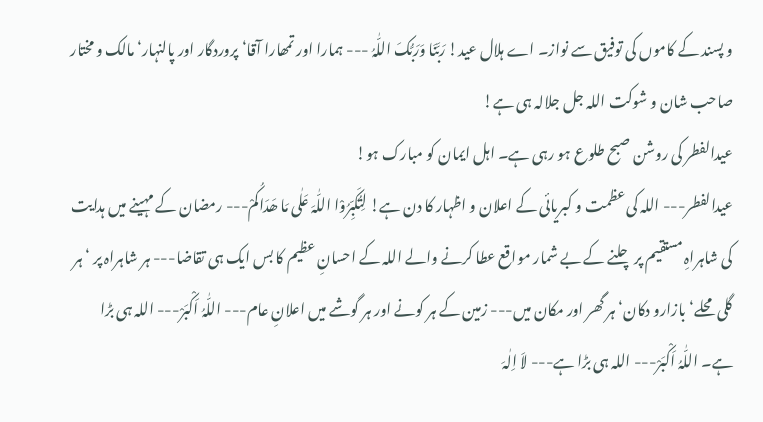و پسند کے کاموں کی توفیق سے نواز۔ اے ہلال عید! رَبَّنَا وَرَبُّکَ اللّٰہُ --- ہمارا اور تمھارا آقا‘ پروردگار اور پالنہار‘ مالک و مختار صاحب شان و شوکت اللہ جل جلالہ ہی ہے!
عیدالفطر کی روشن صبح طلوع ہو رہی ہے۔ اہل ایمان کو مبارک ہو!
عیدالفطر--- اللہ کی عظمت و کبریائی کے اعلان و اظہار کا دن ہے! لِتُکَبِّرُوْا اللّٰہَ عَلٰی مَا ھَدَاکُمْ--- رمضان کے مہینے میں ہدایت کی شاہراہِ مستقیم پر چلنے کے بے شمار مواقع عطا کرنے والے اللہ کے احسانِ عظیم کا بس ایک ہی تقاضا--- ہر شاہراہ پر ‘ ہر گلی محلے‘ بازارو دکان‘ ہر گھر اور مکان میں--- زمین کے ہر کونے اور ہر گوشے میں اعلانِ عام--- اللّٰہُ اَکْبَرْ--- اللہ ہی بڑا ہے۔ اللّٰہُ اَکْبَرْ--- اللہ ہی بڑا ہے--- لاَ اِلٰہَ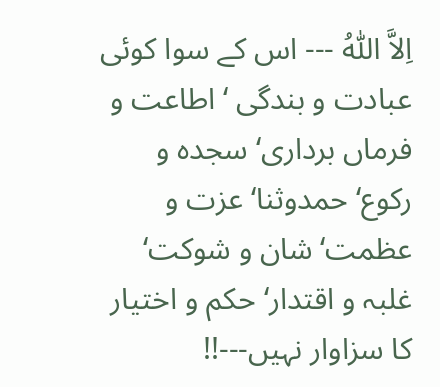اِلاَّ اللّٰہُ --- اس کے سوا کوئی عبادت و بندگی ‘ اطاعت و فرماں برداری‘ سجدہ و رکوع‘ حمدوثنا‘ عزت و عظمت‘ شان و شوکت‘ غلبہ و اقتدار‘ حکم و اختیار کا سزاوار نہیں---!!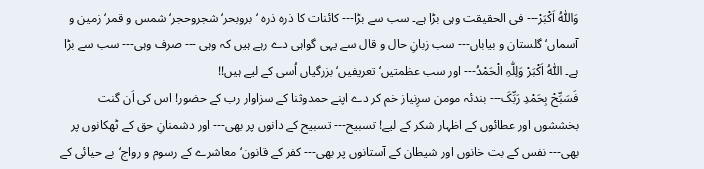وَاللّٰہُ اَکْبَرْ--- فی الحقیقت وہی بڑا ہے۔ سب سے بڑا--- کائنات کا ذرہ ذرہ ‘بروبحر‘ شجروحجر‘ شمس و قمر‘ زمین و آسماں‘ گلستان و بیاباں--- سب زبانِ حال و قال سے یہی گواہی دے رہے ہیں کہ وہی --- صرف وہی--- سب سے بڑا ہے۔ اللّٰہُ اَکْبَرْ وَلِلّٰہِ الْحَمْدُ--- اور سب عظمتیں‘ تعریفیں‘ بزرگیاں اُسی کے لیے ہیں!!
فَسَبِّحْ بِحَمْدِ رَبِّکَ--- بندئہ مومن سرِنیاز خم کر دے اپنے حمدوثنا کے سزاوار رب کے حضور! اس کی اَن گنت بخششوں اور عطائوں کے اظہار شکر کے لیے! تسبیح--- تسبیح کے دانوں پر بھی--- اور دشمنانِ حق کے ٹھکانوں پر بھی--- نفس کے بت خانوں اور شیطان کے آستانوں پر بھی--- کفر کے قانون‘ معاشرے کے رسوم و رواج‘بے حیائی کے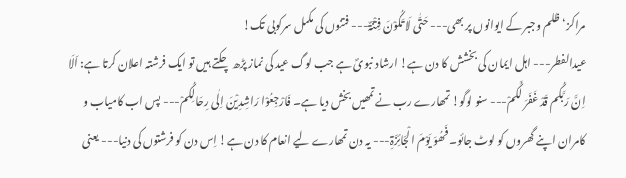مراکز‘ ظلم وجبر کے ایوانوں پر بھی--- حَتّٰی لَا تَکُوْنَ فِتْنَۃٌ--- فتنوں کی مکمل سرکوبی تک!
عیدالفطر--- اہل ایمان کی بخشش کا دن ہے! ارشاد نبویؐ ہے جب لوگ عید کی نماز پڑھ چکتے ہیں تو ایک فرشتہ اعلان کرتا ہے: اَلَا اِنَّ رَبَّکُم قَدْ غَفَرَ لَکُمْ--- سنو لوگو! تمھارے رب نے تمھیں بخش دیا ہے۔ فَارْجِعُوْا رَاشِدِیْنَ اِلٰی رِحَالِکُمْ--- پس اب کامیاب و کامران اپنے گھروں کو لوٹ جائو۔ فَھُوَ یَوْمَ الْجَائِزَۃِ--- یہ دن تمھارے لیے انعام کا دن ہے! اِس دن کو فرشتوں کی دنیا--- یعنی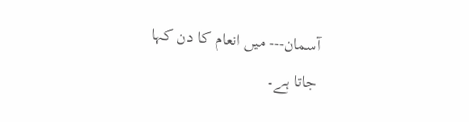آسمان--- میں انعام کا دن کہا جاتا ہے۔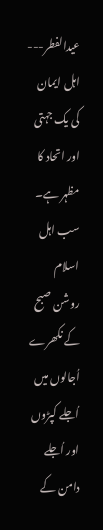عیدالفطر--- اہل ایمان کی یک جہتی اور اتحاد کا مظہر ہے۔ سب اہل اسلام روشن صبح کے نکھرے اُجالوں میں اُجلے کپڑوں اور اُجلے دامن کے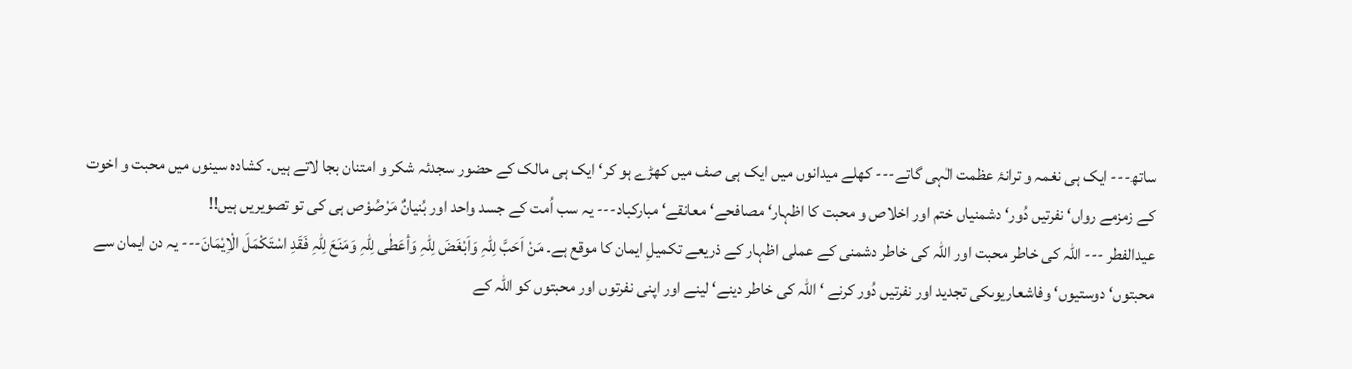ساتھ--- ایک ہی نغمہ و ترانۂ عظمت الٰہی گاتے--- کھلے میدانوں میں ایک ہی صف میں کھڑے ہو کر‘ ایک ہی مالک کے حضور سجدئہ شکر و امتنان بجا لاتے ہیں۔ کشادہ سینوں میں محبت و اخوت کے زمزمے رواں‘ نفرتیں دُور‘ دشمنیاں ختم اور اخلاص و محبت کا اظہار‘ مصافحے‘معانقے‘ مبارکباد--- یہ سب اُمت کے جسد واحد اور بُنیانٌ مَرْصُوْص ہی کی تو تصویریں ہیں!!
عیدالفطر --- اللہ کی خاطر محبت اور اللہ کی خاطر دشمنی کے عملی اظہار کے ذریعے تکمیلِ ایمان کا موقع ہے۔ مَنْ اَحَبَّ لِلّٰہِ وَاَبْغَضَ لِلّٰہِ وَأعَطٰی لِلّٰہِ وَمَنَعَ لِلّٰہِ فَقَدِ اسْتَکْمَلَ الْاِیْمَانَ--- یہ دن ایمان سے محبتوں‘ دوستیوں‘ وفاشعاریوںکی تجدید اور نفرتیں دُور کرنے ‘ اللہ کی خاطر دینے‘ لینے اور اپنی نفرتوں اور محبتوں کو اللہ کے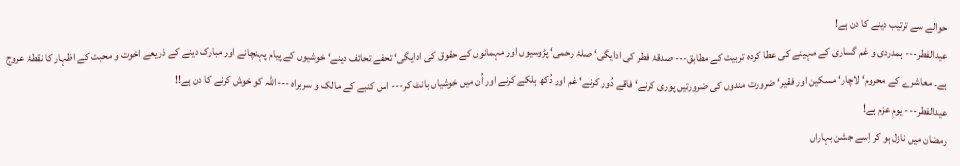حوالے سے ترتیب دینے کا دن ہے!
عیدالفطر--- ہمدردی و غم گساری کے مہینے کی عطا کردہ تربیت کے مطابق--- صدقۂ فطر کی ادایگی‘ صلۂ رحمی‘ پڑوسیوں اور مہمانوں کے حقوق کی ادایگی‘ تحفے تحائف دینے‘ خوشیوں کے پیام پہنچانے اور مبارک دینے کے ذریعے اخوت و محبت کے اظہار کا نقطۂ عروج ہے۔ معاشرے کے محروم‘ لاچار‘ مسکین اور فقیر‘ ضرورت مندوں کی ضرورتیں پوری کرنے‘ فاقے دُور کرنے‘ غم اور دُکھ ہلکے کرنے اور اُن میں خوشیاں بانٹ کر--- اس کنبے کے مالک و سربراہ ---اللہ کو خوش کرنے کا دن ہے!!
عیدالفطر--- یومِ عزم ہے!
رمضان میں نازل ہو کر اِسے جشن بہاراں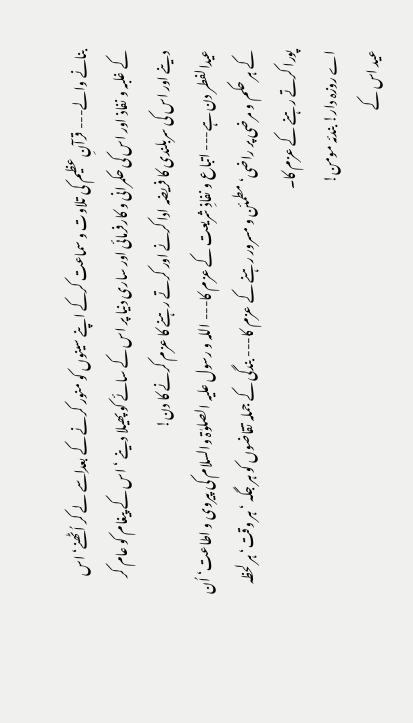بنانے والے--- قرآنِ عظیم کی تلاوت و سماعت کرکے اپنے سینوں کو منور کرنے کے بعداِسے لے کر اُٹھنے‘ اس کے غلبہ و نفاذ اور اس کی حکمرانی و کارفرمائی اور ساری دنیا پر اس کے سائے کو پھیلا دینے ‘ اس کے پیغام کو عام کر دینے اور اس کی سربلندی کا فریضہ ادا کرنے اور کرتے رہنے کا عزم کرنے کا دن!
عیدالفطر دن ہے--- اتباع و نفاذِ شریعت کے عزم کا--- اللہ و رسول علیہ الصلوٰۃ والسلام کی پیروی و اطاعت‘ اُن کے ہر حکم و مرضی پر راضی‘ مطمئن و مسرور رہنے کے عزم کا--- بندگی کے جملہ تقاضوں کو ہر جگہ ‘ ہر وقت‘ ہر لحظہ پورا کرتے رہنے کے عزم کا۔
اے روزہ دار! بندئہ مومن!
عید اس کے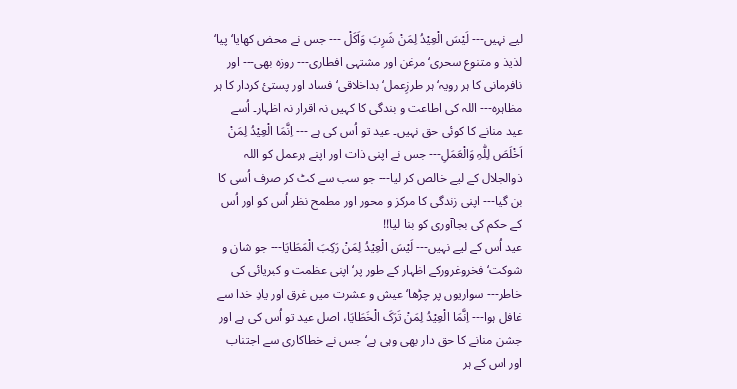لیے نہیں--- لَیْسَ الْعِیْدُ لِمَنْ شَرِبَ وَاَکَلْ --- جس نے محض کھایا‘ پیا‘ لذیذ و متنوع سحری‘ مرغن اور مشتہی افطاری--- روزہ بھی--- اور نافرمانی کا ہر رویہ‘ ہر طرزِعمل‘ بداخلاقی‘ فساد اور پستیٔ کردار کا ہر مظاہرہ--- اللہ کی اطاعت و بندگی کا کہیں نہ اقرار نہ اظہار۔ اُسے عید منانے کا کوئی حق نہیں۔ عید تو اُس کی ہے --- اِنَّمَا الْعِیْدُ لِمَنْ اَخْلَصَ لِلّٰہِ وَالْعَمَلِ--- جس نے اپنی ذات اور اپنے ہرعمل کو اللہ ذوالجلال کے لیے خالص کر لیا--- جو سب سے کٹ کر صرف اُسی کا بن گیا--- اپنی زندگی کا مرکز و محور اور مطمح نظر اُس کو اور اُس کے حکم کی بجاآوری کو بنا لیا!!
عید اُس کے لیے نہیں--- لَیْسَ الْعِیْدُ لِمَنْ رَکِبَ الْمَطَایَا--- جو شان و شوکت‘ فخروغرورکے اظہار کے طور پر‘ اپنی عظمت و کبریائی کی خاطر--- سواریوں پر چڑھا‘ عیش و عشرت میں غرق اور یادِ خدا سے غافل ہوا--- اِنَّمَا الْعِیْدُ لِمَنْ تَرَکَ الْخَطَایَا، اصل عید تو اُس کی ہے اور جشن منانے کا حق دار بھی وہی ہے‘ جس نے خطاکاری سے اجتناب اور اس کے ہر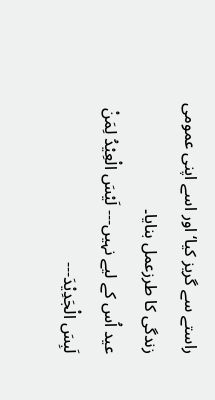راستے سے گریز کیا‘ اور اسے اپنی عمومی زندگی کا طرزعمل بنایا۔
عید اُس کے لیے نہیں--- لَیْسَ الْعِیْدُ لِمَنْ لَبِسَ الْجَدِیْدَ---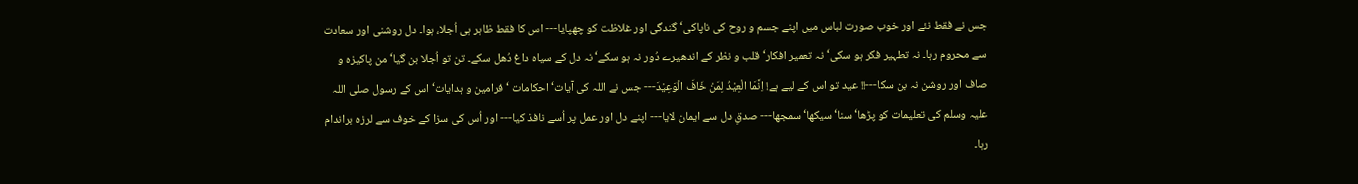جس نے فقط نئے اور خوب صورت لباس میں اپنے جسم و روح کی ناپاکی‘ گندگی اور غلاظت کو چھپایا--- اس کا فقط ظاہر ہی اُجلا، ہوا۔ دل روشنی اور سعادت سے محروم رہا۔ نہ تطہیر فکر ہو سکی‘ نہ تعمیر افکار‘ قلب و نظر کے اندھیرے دُور نہ ہو سکے‘ نہ دل کے سیاہ داغ دُھل سکے۔ تن تو اُجلا بن گیا‘ من پاکیزہ و صاف اور روشن نہ بن سکا---!! عید تو اس کے لیے ہے! اِنَّمَا الْعِیْدُ لِمَنْ خَافَ الْوَعِیْدَ--- جس نے اللہ کی آیات‘ احکامات ‘ فرامین و ہدایات‘ اس کے رسول صلی اللہ علیہ وسلم کی تعلیمات کو پڑھا‘ سنا‘ سیکھا‘ سمجھا--- صدقِ دل سے ایمان لایا--- اپنے دل اور عمل پر اُسے نافذ کیا--- اور اُس کی سزا کے خوف سے لرزہ براندام رہا۔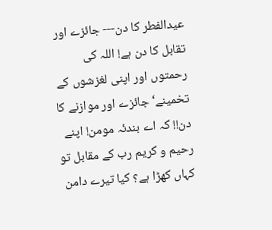عیدالفطر کا دن--- جائزے اور تقابل کا دن ہے! اللہ کی رحمتوں اور اپنی لغزشوں کے تخمینے‘ جائزے اور موازنے کا دن!! کہ اے بندئہ مومن! اپنے رحیم و کریم رب کے مقابل تو کہاں کھڑا ہے؟ کیا تیرے دامن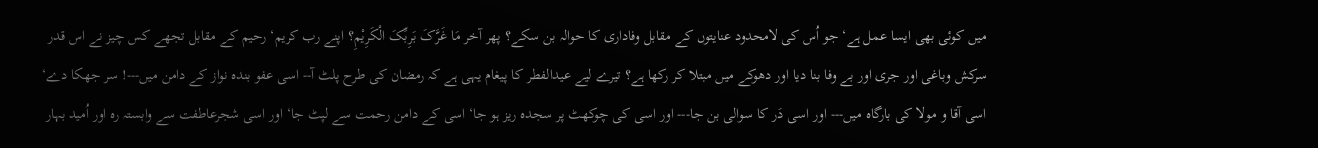میں کوئی بھی ایسا عمل ہے‘ جو اُس کی لامحدود عنایتوں کے مقابل وفاداری کا حوالہ بن سکے؟ پھر آخر مَا غَرَّکَ بَرِبِّکَ الْکَرِیْمِ؟ اپنے رب کریم‘ رحیم کے مقابل تجھے کس چیز نے اس قدر سرکش وباغی اور جری اور بے وفا بنا دیا اور دھوکے میں مبتلا کر رکھا ہے؟ تیرے لیے عیدالفطر کا پیغام یہی ہے کہ رمضان کی طرح پلٹ آ-- اسی عفو بندہ نواز کے دامن میں---! سر جھکا دے‘ اسی آقا و مولا کی بارگاہ میں--- اور اسی دَر کا سوالی بن جا--- اور اسی کی چوکھٹ پر سجدہ ریز ہو جا‘ اسی کے دامن رحمت سے لپٹ جا‘ اور اسی شجرعاطفت سے وابستہ رہ اور اُمید بہار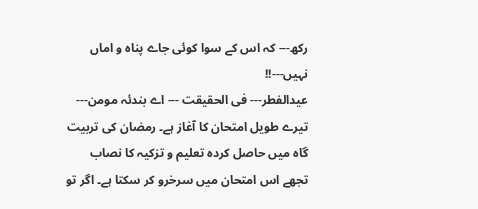رکھ--- کہ اس کے سوا کوئی جاے پناہ و اماں نہیں---!!
عیدالفطر--- فی الحقیقت --- اے بندئہ مومن--- تیرے طویل امتحان کا آغاز ہے۔ رمضان کی تربیت گاہ میں حاصل کردہ تعلیم و تزکیہ کا نصاب تجھے اس امتحان میں سرخرو کر سکتا ہے۔ اگر تو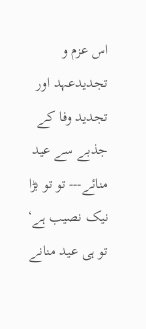اس عزم و تجدیدعہد اور تجدید وفا کے جذبے سے عید منائے--- تو تو بڑا نیک نصیب ہے‘ تو ہی عید منانے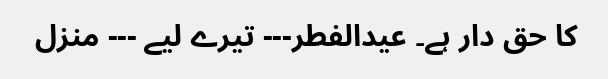کا حق دار ہے۔ عیدالفطر--- تیرے لیے --- منزل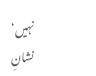نہیں‘ نشانِ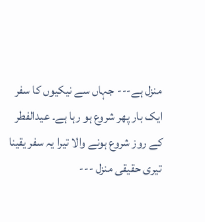منزل ہے--- جہاں سے نیکیوں کا سفر ایک بار پھر شروع ہو رہا ہے۔ عیدالفطر کے روز شروع ہونے والا تیرا یہ سفر یقینا تیری حقیقی منزل ---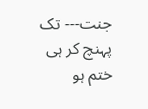جنت--- تک پہنچ کر ہی ختم ہو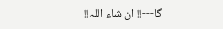گا---!! ان شاء اللہ!!